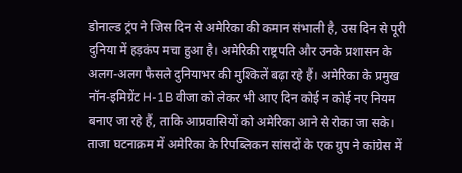डोनाल्ड ट्रंप ने जिस दिन से अमेरिका की कमान संभाली है, उस दिन से पूरी दुनिया में हड़कंप मचा हुआ है। अमेरिकी राष्ट्रपति और उनके प्रशासन के अलग-अलग फैसले दुनियाभर की मुश्किलें बढ़ा रहे हैं। अमेरिका के प्रमुख नॉन-इमिग्रेंट H-1B वीजा को लेकर भी आए दिन कोई न कोई नए नियम बनाए जा रहे हैं, ताकि आप्रवासियों को अमेरिका आने से रोका जा सके। ताजा घटनाक्रम में अमेरिका के रिपब्लिकन सांसदों के एक ग्रुप ने कांग्रेस में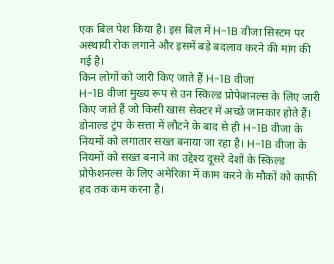एक बिल पेश किया है। इस बिल में H-1B वीजा सिस्टम पर अस्थायी रोक लगाने और इसमें बड़े बदलाव करने की मांग की गई है।
किन लोगों को जारी किए जाते हैं H-1B वीजा
H-1B वीजा मुख्य रूप से उन स्किल्ड प्रोफेशनल्स के लिए जारी किए जाते हैं जो किसी खास सेक्टर में अच्छे जानकार होते हैं। डोनाल्ड ट्रंप के सत्ता में लौटने के बाद से ही H-1B वीजा के नियमों को लगातार सख्त बनाया जा रहा है। H-1B वीजा के नियमों को सख्त बनाने का उद्देश्य दूसरे देशों के स्किल्ड प्रोफेशनल्स के लिए अमेरिका में काम करने के मौकों को काफी हद तक कम करना है।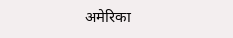अमेरिका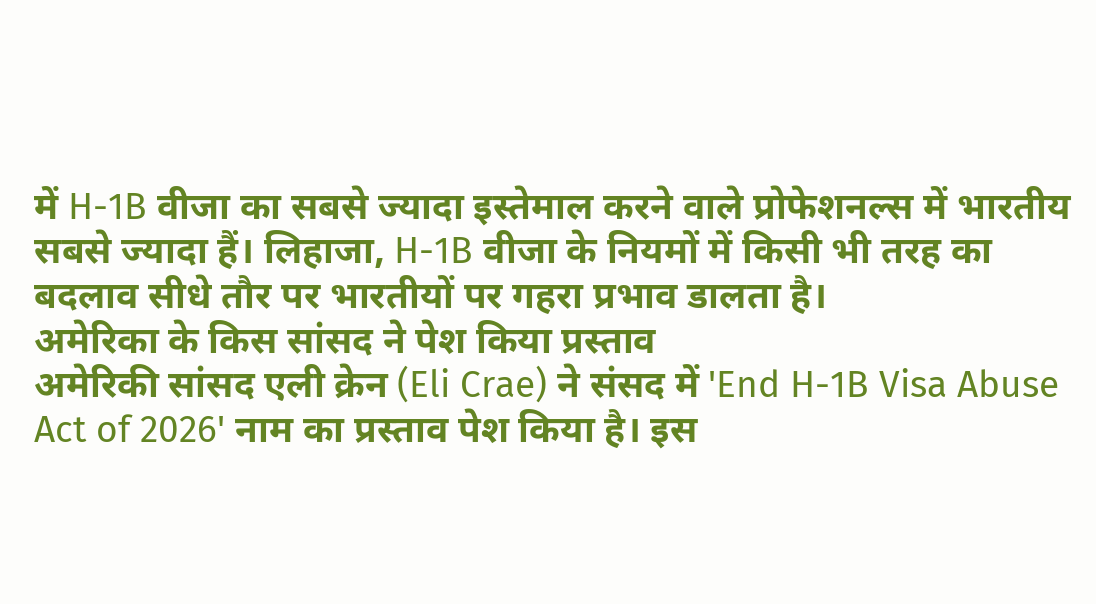में H-1B वीजा का सबसे ज्यादा इस्तेमाल करने वाले प्रोफेशनल्स में भारतीय सबसे ज्यादा हैं। लिहाजा, H-1B वीजा के नियमों में किसी भी तरह का बदलाव सीधे तौर पर भारतीयों पर गहरा प्रभाव डालता है।
अमेरिका के किस सांसद ने पेश किया प्रस्ताव
अमेरिकी सांसद एली क्रेन (Eli Crae) ने संसद में 'End H-1B Visa Abuse Act of 2026' नाम का प्रस्ताव पेश किया है। इस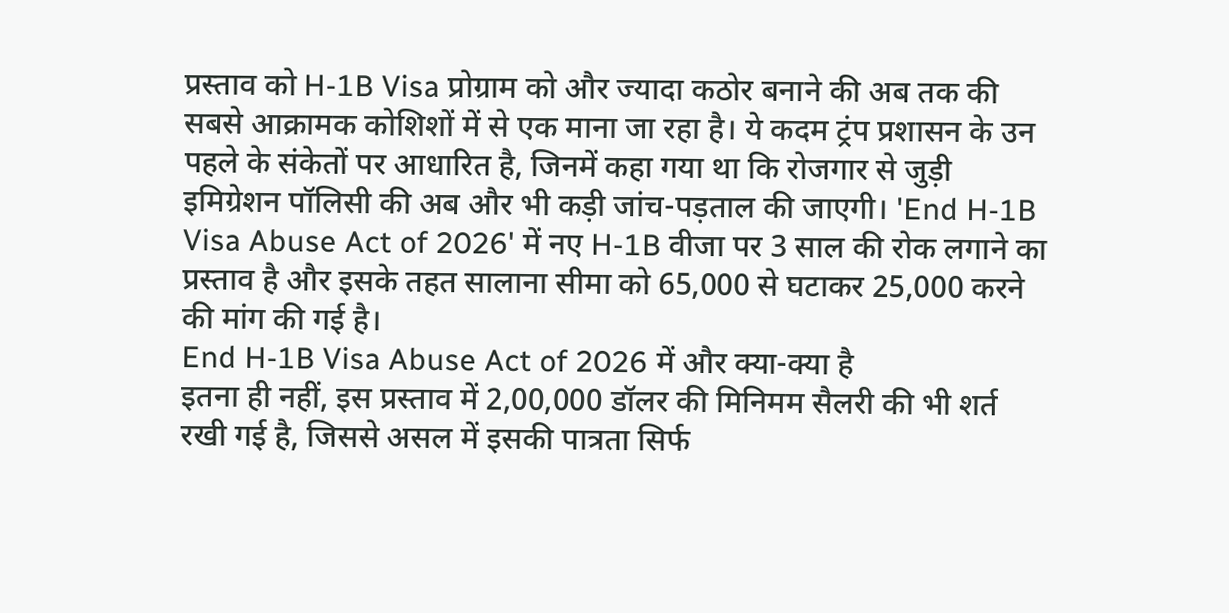प्रस्ताव को H-1B Visa प्रोग्राम को और ज्यादा कठोर बनाने की अब तक की सबसे आक्रामक कोशिशों में से एक माना जा रहा है। ये कदम ट्रंप प्रशासन के उन पहले के संकेतों पर आधारित है, जिनमें कहा गया था कि रोजगार से जुड़ी इमिग्रेशन पॉलिसी की अब और भी कड़ी जांच-पड़ताल की जाएगी। 'End H-1B Visa Abuse Act of 2026' में नए H-1B वीजा पर 3 साल की रोक लगाने का प्रस्ताव है और इसके तहत सालाना सीमा को 65,000 से घटाकर 25,000 करने की मांग की गई है।
End H-1B Visa Abuse Act of 2026 में और क्या-क्या है
इतना ही नहीं, इस प्रस्ताव में 2,00,000 डॉलर की मिनिमम सैलरी की भी शर्त रखी गई है, जिससे असल में इसकी पात्रता सिर्फ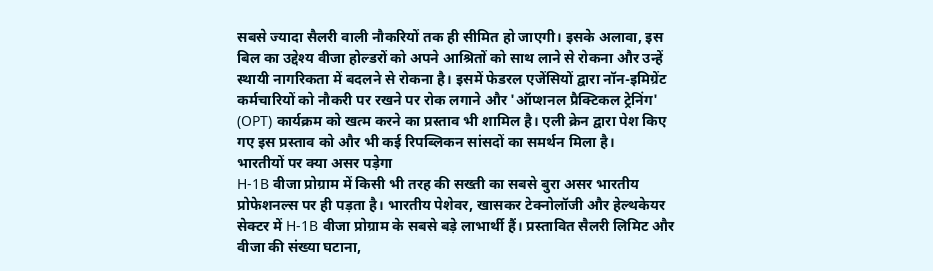सबसे ज्यादा सैलरी वाली नौकरियों तक ही सीमित हो जाएगी। इसके अलावा, इस बिल का उद्देश्य वीजा होल्डरों को अपने आश्रितों को साथ लाने से रोकना और उन्हें स्थायी नागरिकता में बदलने से रोकना है। इसमें फेडरल एजेंसियों द्वारा नॉन-इमिग्रेंट कर्मचारियों को नौकरी पर रखने पर रोक लगाने और 'ऑप्शनल प्रैक्टिकल ट्रेनिंग' (OPT) कार्यक्रम को खत्म करने का प्रस्ताव भी शामिल है। एली क्रेन द्वारा पेश किए गए इस प्रस्ताव को और भी कई रिपब्लिकन सांसदों का समर्थन मिला है।
भारतीयों पर क्या असर पड़ेगा
H-1B वीजा प्रोग्राम में किसी भी तरह की सख्ती का सबसे बुरा असर भारतीय प्रोफेशनल्स पर ही पड़ता है। भारतीय पेशेवर, खासकर टेक्नोलॉजी और हेल्थकेयर सेक्टर में H-1B वीजा प्रोग्राम के सबसे बड़े लाभार्थी हैं। प्रस्तावित सैलरी लिमिट और वीजा की संख्या घटाना,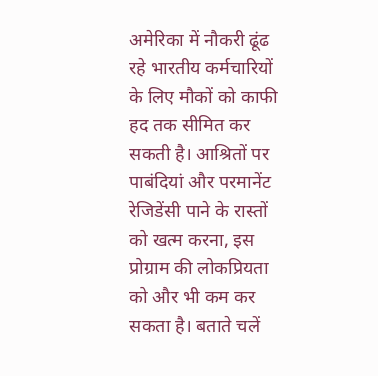अमेरिका में नौकरी ढूंढ रहे भारतीय कर्मचारियों के लिए मौकों को काफी हद तक सीमित कर सकती है। आश्रितों पर पाबंदियां और परमानेंट रेजिडेंसी पाने के रास्तों को खत्म करना, इस प्रोग्राम की लोकप्रियता को और भी कम कर सकता है। बताते चलें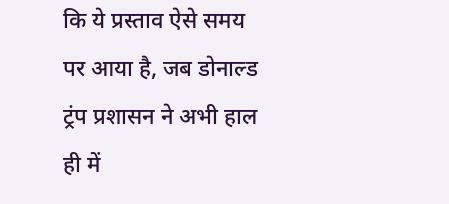कि ये प्रस्ताव ऐसे समय पर आया है, जब डोनाल्ड ट्रंप प्रशासन ने अभी हाल ही में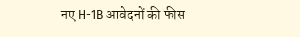नए H-1B आवेदनों की फीस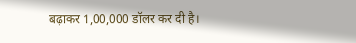बढ़ाकर 1,00,000 डॉलर कर दी है।